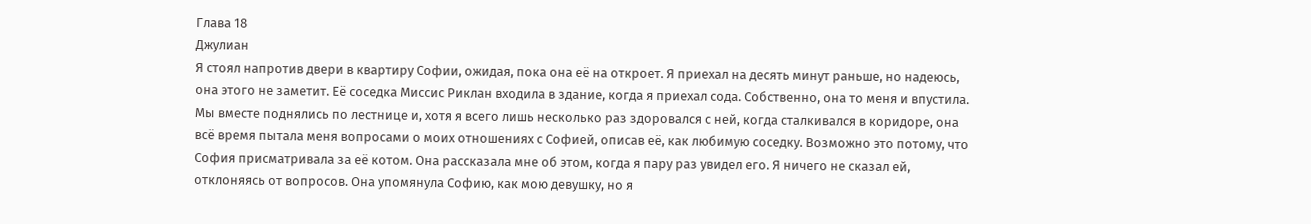Глава 18
Джулиан
Я стоял напротив двери в квартиру Софии, ожидая, пока она её на откроет. Я приехал на десять минут раньше, но надеюсь, она этого не заметит. Её соседка Миссис Риклан входила в здание, когда я приехал сода. Собственно, она то меня и впустила. Мы вместе поднялись по лестнице и, хотя я всего лишь несколько раз здоровался с ней, когда сталкивался в коридоре, она всё время пытала меня вопросами о моих отношениях с Софией, описав её, как любимую соседку. Возможно это потому, что София присматривала за её котом. Она рассказала мне об этом, когда я пару раз увидел его. Я ничего не сказал ей, отклоняясь от вопросов. Она упомянула Софию, как мою девушку, но я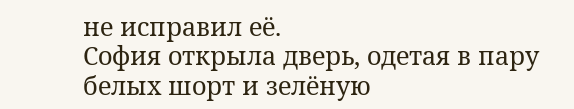не исправил её.
София открыла дверь, одетая в пару белых шорт и зелёную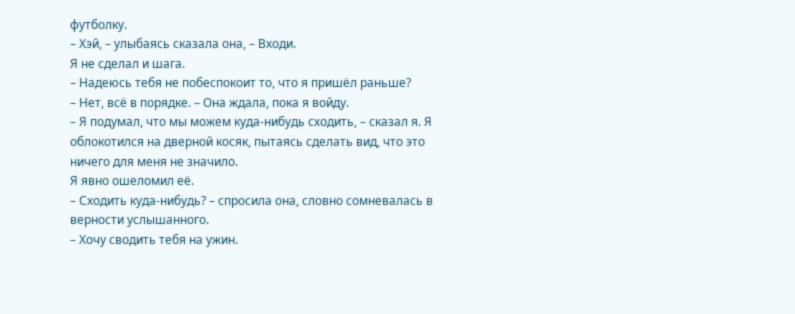футболку.
– Хэй, – улыбаясь сказала она, – Входи.
Я не сделал и шага.
– Надеюсь тебя не побеспокоит то, что я пришёл раньше?
– Нет, всё в порядке. – Она ждала, пока я войду.
– Я подумал, что мы можем куда-нибудь сходить, – сказал я. Я облокотился на дверной косяк, пытаясь сделать вид, что это ничего для меня не значило.
Я явно ошеломил её.
– Сходить куда-нибудь? – спросила она, словно сомневалась в верности услышанного.
– Хочу сводить тебя на ужин.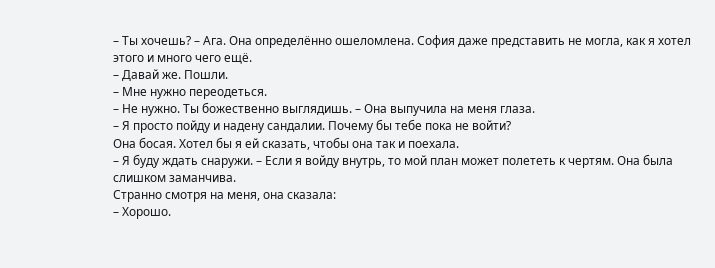– Ты хочешь? – Ага. Она определённо ошеломлена. София даже представить не могла, как я хотел этого и много чего ещё.
– Давай же. Пошли.
– Мне нужно переодеться.
– Не нужно. Ты божественно выглядишь. – Она выпучила на меня глаза.
– Я просто пойду и надену сандалии. Почему бы тебе пока не войти?
Она босая. Хотел бы я ей сказать, чтобы она так и поехала.
– Я буду ждать снаружи. – Если я войду внутрь, то мой план может полететь к чертям. Она была слишком заманчива.
Странно смотря на меня, она сказала:
– Хорошо.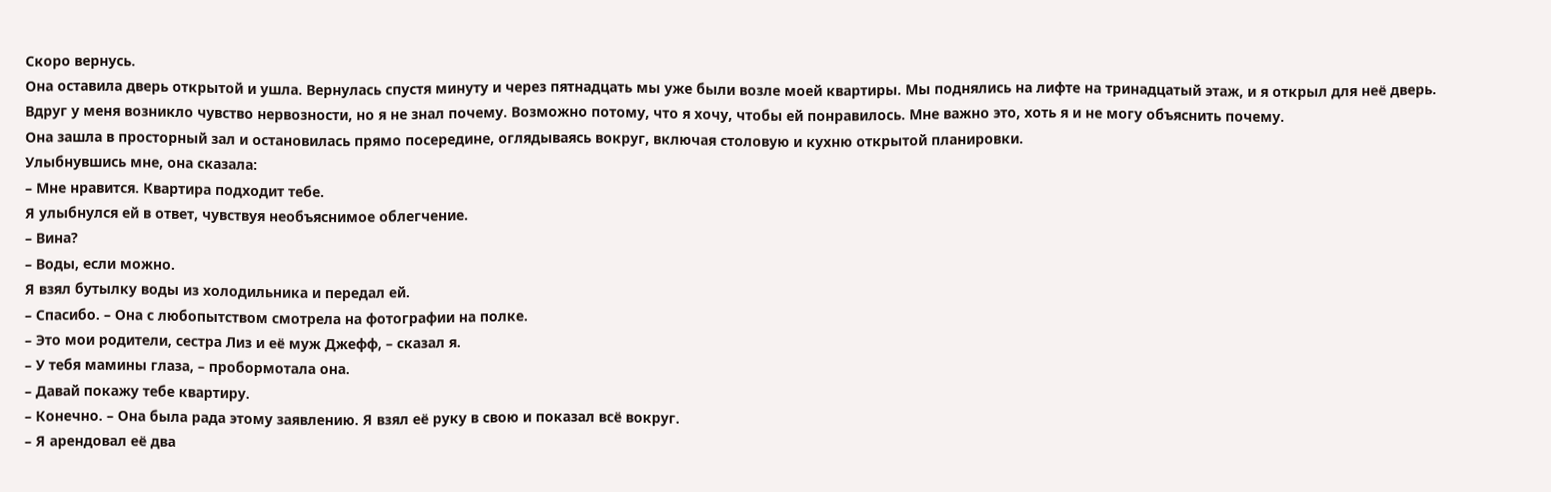Скоро вернусь.
Она оставила дверь открытой и ушла. Вернулась спустя минуту и через пятнадцать мы уже были возле моей квартиры. Мы поднялись на лифте на тринадцатый этаж, и я открыл для неё дверь.
Вдруг у меня возникло чувство нервозности, но я не знал почему. Возможно потому, что я хочу, чтобы ей понравилось. Мне важно это, хоть я и не могу объяснить почему.
Она зашла в просторный зал и остановилась прямо посередине, оглядываясь вокруг, включая столовую и кухню открытой планировки.
Улыбнувшись мне, она сказала:
– Мне нравится. Квартира подходит тебе.
Я улыбнулся ей в ответ, чувствуя необъяснимое облегчение.
– Вина?
– Воды, если можно.
Я взял бутылку воды из холодильника и передал ей.
– Спасибо. – Она с любопытством смотрела на фотографии на полке.
– Это мои родители, сестра Лиз и её муж Джефф, – сказал я.
– У тебя мамины глаза, – пробормотала она.
– Давай покажу тебе квартиру.
– Конечно. – Она была рада этому заявлению. Я взял её руку в свою и показал всё вокруг.
– Я арендовал её два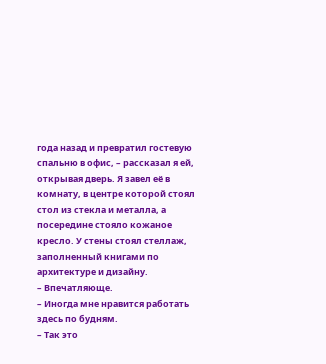года назад и превратил гостевую спальню в офис, – рассказал я ей, открывая дверь. Я завел её в комнату, в центре которой стоял стол из стекла и металла, а посередине стояло кожаное кресло. У стены стоял стеллаж, заполненный книгами по архитектуре и дизайну.
– Впечатляюще.
– Иногда мне нравится работать здесь по будням.
– Так это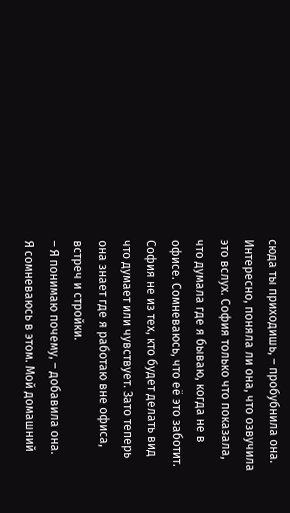сюда ты приходишь, – пробубнила она. Интересно, поняла ли она, что озвучила это вслух. София только что показала, что думала где я бываю, когда не в офисе. Сомневаюсь, что её это заботит. София не из тех, кто будет делать вид что думает или чувствует. Зато теперь она знает где я работаю вне офиса, встреч и стройки.
– Я понимаю почему, – добавила она.
Я сомневаюсь в этом. Мой домашний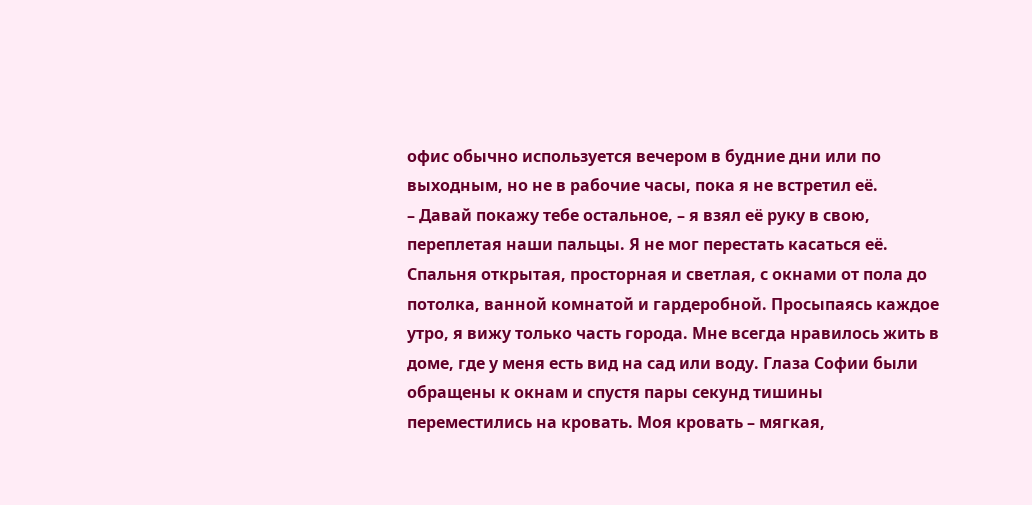офис обычно используется вечером в будние дни или по выходным, но не в рабочие часы, пока я не встретил её.
– Давай покажу тебе остальное, – я взял её руку в свою, переплетая наши пальцы. Я не мог перестать касаться её.
Спальня открытая, просторная и светлая, с окнами от пола до потолка, ванной комнатой и гардеробной. Просыпаясь каждое утро, я вижу только часть города. Мне всегда нравилось жить в доме, где у меня есть вид на сад или воду. Глаза Софии были обращены к окнам и спустя пары секунд тишины переместились на кровать. Моя кровать – мягкая,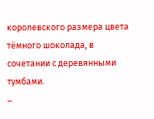королевского размера цвета тёмного шоколада, в сочетании с деревянными тумбами.
–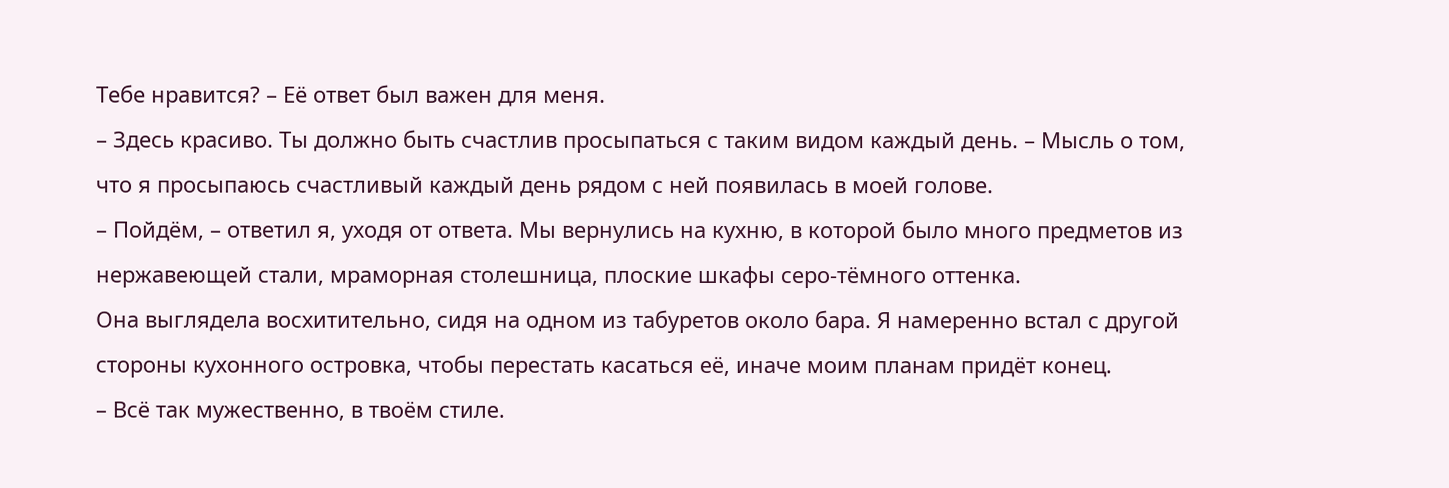Тебе нравится? – Её ответ был важен для меня.
– Здесь красиво. Ты должно быть счастлив просыпаться с таким видом каждый день. – Мысль о том, что я просыпаюсь счастливый каждый день рядом с ней появилась в моей голове.
– Пойдём, – ответил я, уходя от ответа. Мы вернулись на кухню, в которой было много предметов из нержавеющей стали, мраморная столешница, плоские шкафы серо-тёмного оттенка.
Она выглядела восхитительно, сидя на одном из табуретов около бара. Я намеренно встал с другой стороны кухонного островка, чтобы перестать касаться её, иначе моим планам придёт конец.
– Всё так мужественно, в твоём стиле.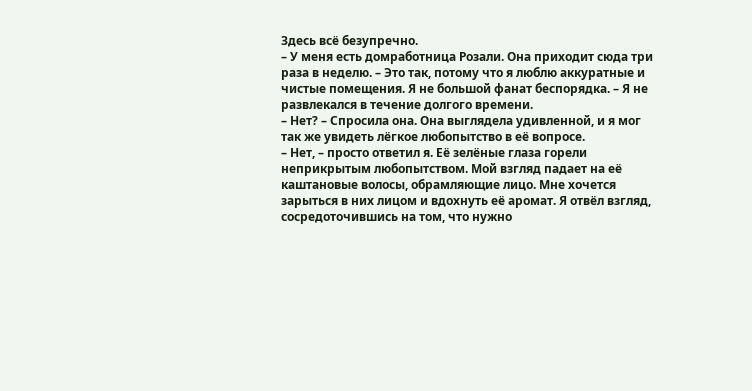Здесь всё безупречно.
– У меня есть домработница Розали. Она приходит сюда три раза в неделю. – Это так, потому что я люблю аккуратные и чистые помещения. Я не большой фанат беспорядка. – Я не развлекался в течение долгого времени.
– Нет? – Спросила она. Она выглядела удивленной, и я мог так же увидеть лёгкое любопытство в её вопросе.
– Нет, – просто ответил я. Её зелёные глаза горели неприкрытым любопытством. Мой взгляд падает на её каштановые волосы, обрамляющие лицо. Мне хочется зарыться в них лицом и вдохнуть её аромат. Я отвёл взгляд, сосредоточившись на том, что нужно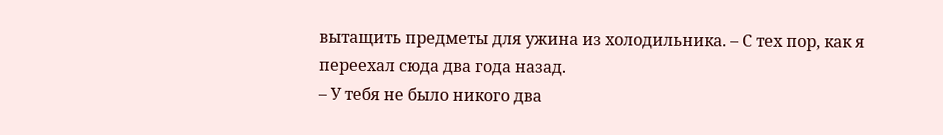вытащить предметы для ужина из холодильника. – С тех пор, как я переехал сюда два года назад.
– У тебя не было никого два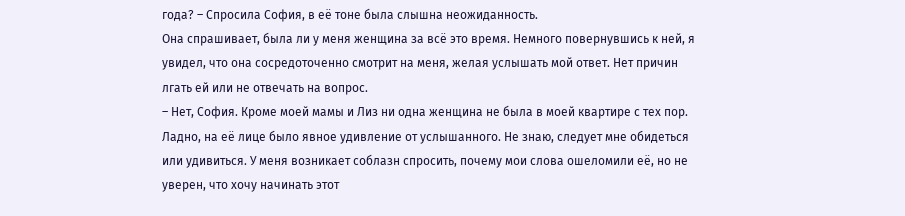года? – Спросила София, в её тоне была слышна неожиданность.
Она спрашивает, была ли у меня женщина за всё это время. Немного повернувшись к ней, я увидел, что она сосредоточенно смотрит на меня, желая услышать мой ответ. Нет причин лгать ей или не отвечать на вопрос.
– Нет, София. Кроме моей мамы и Лиз ни одна женщина не была в моей квартире с тех пор.
Ладно, на её лице было явное удивление от услышанного. Не знаю, следует мне обидеться или удивиться. У меня возникает соблазн спросить, почему мои слова ошеломили её, но не уверен, что хочу начинать этот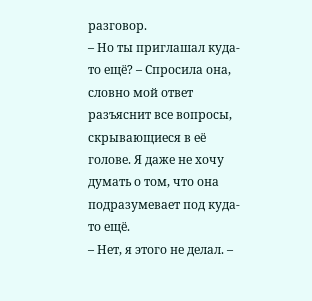разговор.
– Но ты приглашал куда-то ещё? – Спросила она, словно мой ответ разъяснит все вопросы, скрывающиеся в её голове. Я даже не хочу думать о том, что она подразумевает под куда-то ещё.
– Нет, я этого не делал. –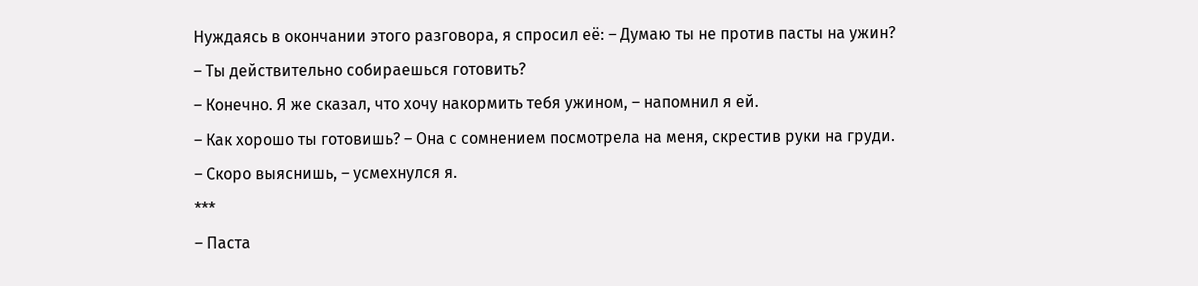Нуждаясь в окончании этого разговора, я спросил её: – Думаю ты не против пасты на ужин?
– Ты действительно собираешься готовить?
– Конечно. Я же сказал, что хочу накормить тебя ужином, – напомнил я ей.
– Как хорошо ты готовишь? – Она с сомнением посмотрела на меня, скрестив руки на груди.
– Скоро выяснишь, – усмехнулся я.
***
– Паста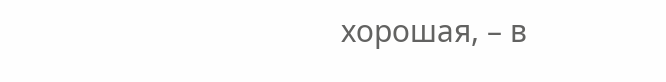хорошая, – в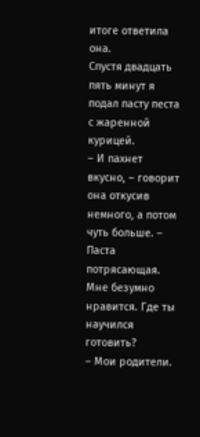итоге ответила она.
Спустя двадцать пять минут я подал пасту песта с жаренной курицей.
– И пахнет вкусно, – говорит она откусив немного, а потом чуть больше. – Паста потрясающая. Мне безумно нравится. Где ты научился готовить?
– Мои родители.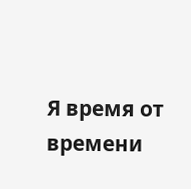Я время от времени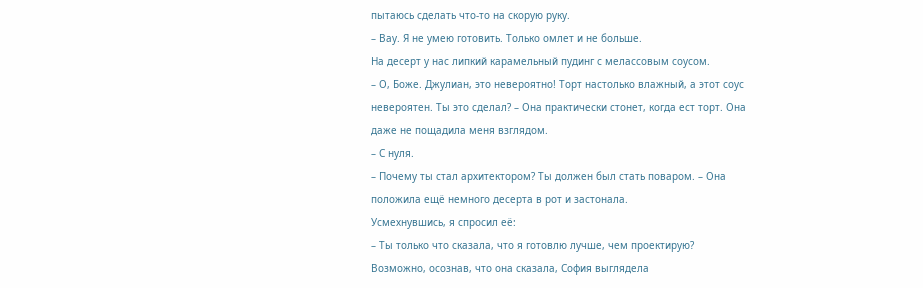пытаюсь сделать что-то на скорую руку.
– Вау. Я не умею готовить. Только омлет и не больше.
На десерт у нас липкий карамельный пудинг с мелассовым соусом.
– О, Боже. Джулиан, это невероятно! Торт настолько влажный, а этот соус невероятен. Ты это сделал? – Она практически стонет, когда ест торт. Она даже не пощадила меня взглядом.
– С нуля.
– Почему ты стал архитектором? Ты должен был стать поваром. – Она положила ещё немного десерта в рот и застонала.
Усмехнувшись, я спросил её:
– Ты только что сказала, что я готовлю лучше, чем проектирую?
Возможно, осознав, что она сказала, София выглядела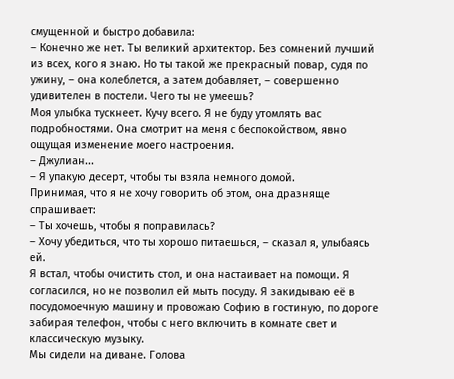смущенной и быстро добавила:
– Конечно же нет. Ты великий архитектор. Без сомнений лучший из всех, кого я знаю. Но ты такой же прекрасный повар, судя по ужину, – она колеблется, а затем добавляет, – совершенно удивителен в постели. Чего ты не умеешь?
Моя улыбка тускнеет. Кучу всего. Я не буду утомлять вас подробностями. Она смотрит на меня с беспокойством, явно ощущая изменение моего настроения.
– Джулиан...
– Я упакую десерт, чтобы ты взяла немного домой.
Принимая, что я не хочу говорить об этом, она дразняще спрашивает:
– Ты хочешь, чтобы я поправилась?
– Хочу убедиться, что ты хорошо питаешься, – сказал я, улыбаясь ей.
Я встал, чтобы очистить стол, и она настаивает на помощи. Я согласился, но не позволил ей мыть посуду. Я закидываю её в посудомоечную машину и провожаю Софию в гостиную, по дороге забирая телефон, чтобы с него включить в комнате свет и классическую музыку.
Мы сидели на диване. Голова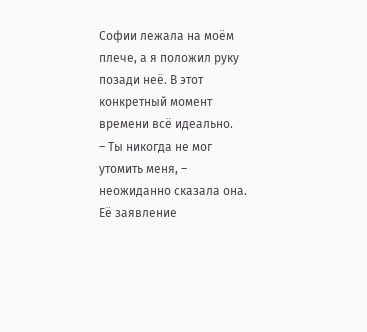Софии лежала на моём плече, а я положил руку позади неё. В этот конкретный момент времени всё идеально.
– Ты никогда не мог утомить меня, – неожиданно сказала она. Её заявление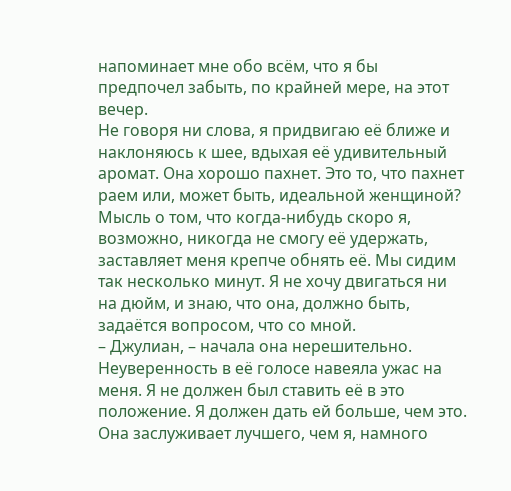напоминает мне обо всём, что я бы предпочел забыть, по крайней мере, на этот вечер.
Не говоря ни слова, я придвигаю её ближе и наклоняюсь к шее, вдыхая её удивительный аромат. Она хорошо пахнет. Это то, что пахнет раем или, может быть, идеальной женщиной? Мысль о том, что когда-нибудь скоро я, возможно, никогда не смогу её удержать, заставляет меня крепче обнять её. Мы сидим так несколько минут. Я не хочу двигаться ни на дюйм, и знаю, что она, должно быть, задаётся вопросом, что со мной.
– Джулиан, – начала она нерешительно. Неуверенность в её голосе навеяла ужас на меня. Я не должен был ставить её в это положение. Я должен дать ей больше, чем это. Она заслуживает лучшего, чем я, намного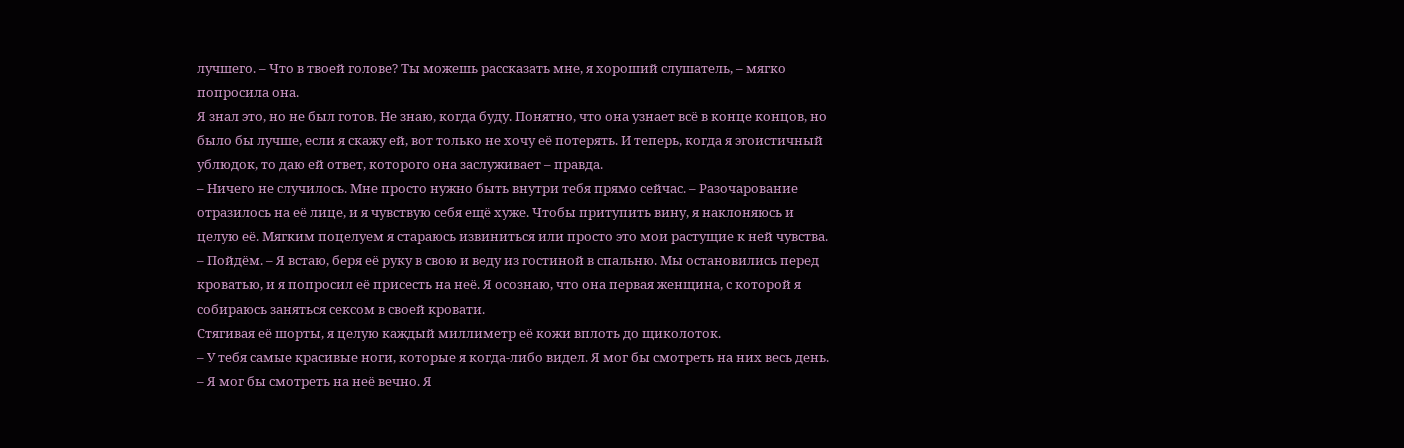лучшего. – Что в твоей голове? Ты можешь рассказать мне, я хороший слушатель, – мягко попросила она.
Я знал это, но не был готов. Не знаю, когда буду. Понятно, что она узнает всё в конце концов, но было бы лучше, если я скажу ей, вот только не хочу её потерять. И теперь, когда я эгоистичный ублюдок, то даю ей ответ, которого она заслуживает – правда.
– Ничего не случилось. Мне просто нужно быть внутри тебя прямо сейчас. – Разочарование отразилось на её лице, и я чувствую себя ещё хуже. Чтобы притупить вину, я наклоняюсь и целую её. Мягким поцелуем я стараюсь извиниться или просто это мои растущие к ней чувства.
– Пойдём. – Я встаю, беря её руку в свою и веду из гостиной в спальню. Мы остановились перед кроватью, и я попросил её присесть на неё. Я осознаю, что она первая женщина, с которой я собираюсь заняться сексом в своей кровати.
Стягивая её шорты, я целую каждый миллиметр её кожи вплоть до щиколоток.
– У тебя самые красивые ноги, которые я когда-либо видел. Я мог бы смотреть на них весь день. – Я мог бы смотреть на неё вечно. Я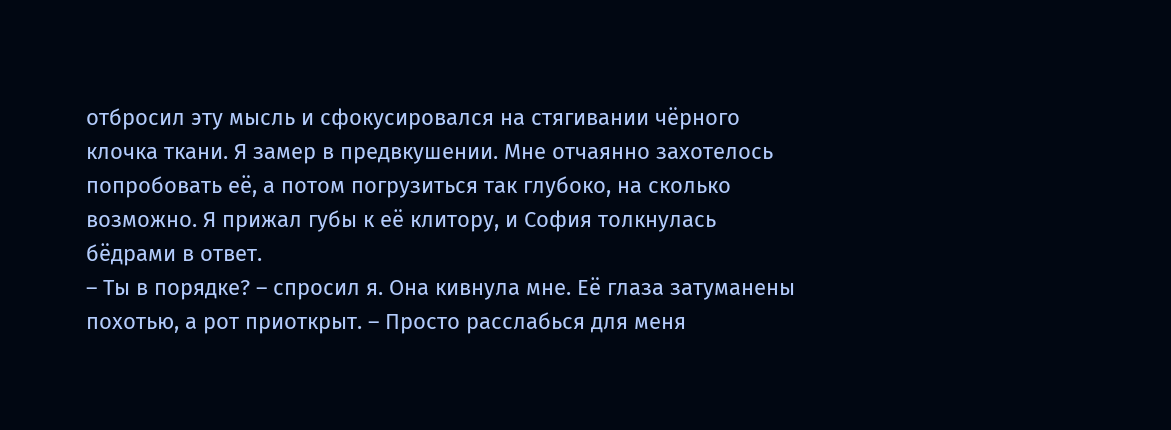отбросил эту мысль и сфокусировался на стягивании чёрного клочка ткани. Я замер в предвкушении. Мне отчаянно захотелось попробовать её, а потом погрузиться так глубоко, на сколько возможно. Я прижал губы к её клитору, и София толкнулась бёдрами в ответ.
– Ты в порядке? – спросил я. Она кивнула мне. Её глаза затуманены похотью, а рот приоткрыт. – Просто расслабься для меня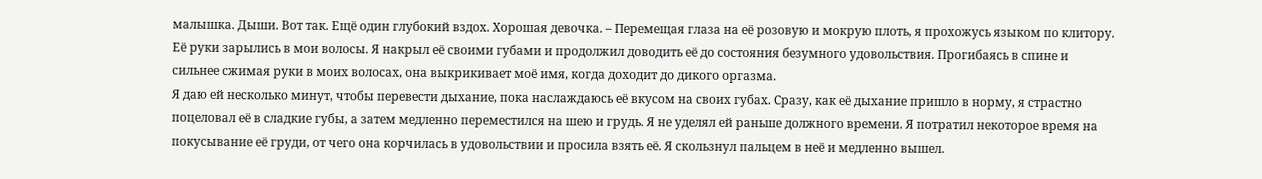малышка. Дыши. Вот так. Ещё один глубокий вздох. Хорошая девочка. – Перемещая глаза на её розовую и мокрую плоть, я прохожусь языком по клитору. Её руки зарылись в мои волосы. Я накрыл её своими губами и продолжил доводить её до состояния безумного удовольствия. Прогибаясь в спине и сильнее сжимая руки в моих волосах, она выкрикивает моё имя, когда доходит до дикого оргазма.
Я даю ей несколько минут, чтобы перевести дыхание, пока наслаждаюсь её вкусом на своих губах. Сразу, как её дыхание пришло в норму, я страстно поцеловал её в сладкие губы, а затем медленно переместился на шею и грудь. Я не уделял ей раньше должного времени. Я потратил некоторое время на покусывание её груди, от чего она корчилась в удовольствии и просила взять её. Я скользнул пальцем в неё и медленно вышел.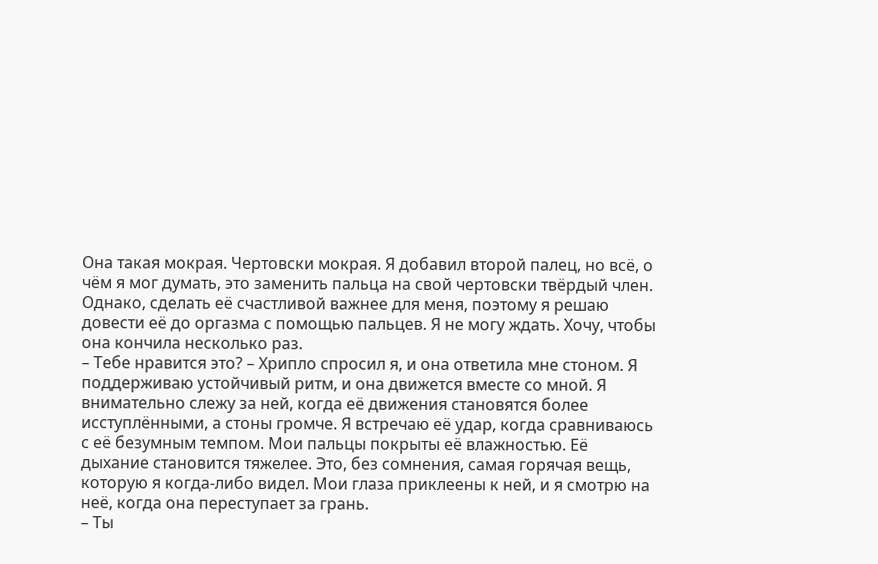Она такая мокрая. Чертовски мокрая. Я добавил второй палец, но всё, о чём я мог думать, это заменить пальца на свой чертовски твёрдый член. Однако, сделать её счастливой важнее для меня, поэтому я решаю довести её до оргазма с помощью пальцев. Я не могу ждать. Хочу, чтобы она кончила несколько раз.
– Тебе нравится это? – Хрипло спросил я, и она ответила мне стоном. Я поддерживаю устойчивый ритм, и она движется вместе со мной. Я внимательно слежу за ней, когда её движения становятся более исступлёнными, а стоны громче. Я встречаю её удар, когда сравниваюсь с её безумным темпом. Мои пальцы покрыты её влажностью. Её дыхание становится тяжелее. Это, без сомнения, самая горячая вещь, которую я когда-либо видел. Мои глаза приклеены к ней, и я смотрю на неё, когда она переступает за грань.
– Ты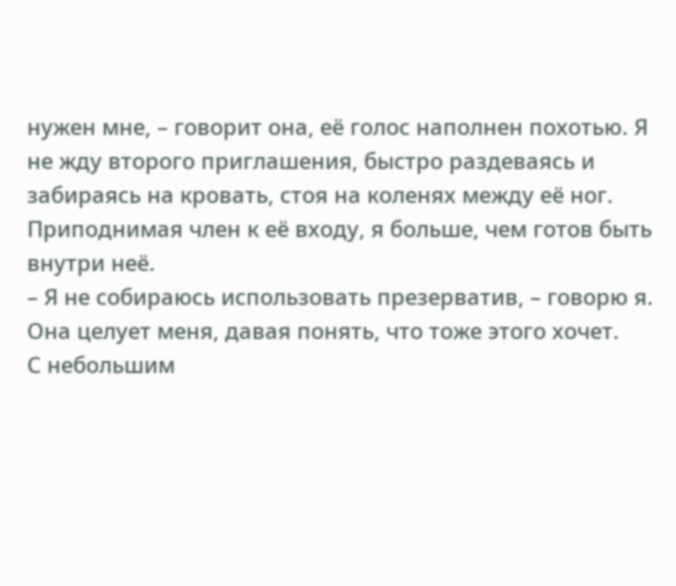нужен мне, – говорит она, её голос наполнен похотью. Я не жду второго приглашения, быстро раздеваясь и забираясь на кровать, стоя на коленях между её ног.
Приподнимая член к её входу, я больше, чем готов быть внутри неё.
– Я не собираюсь использовать презерватив, – говорю я. Она целует меня, давая понять, что тоже этого хочет.
С небольшим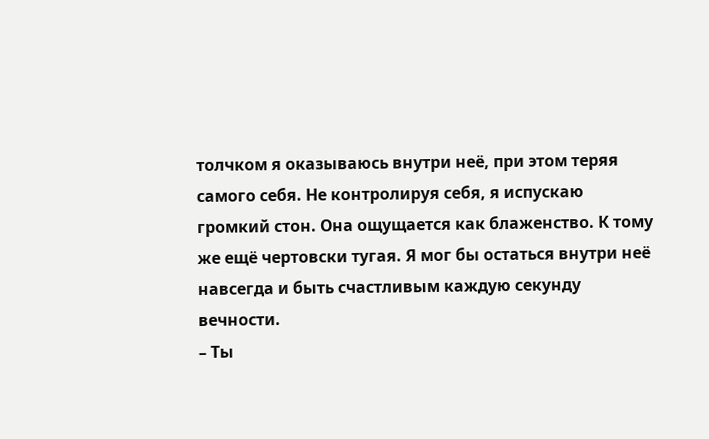толчком я оказываюсь внутри неё, при этом теряя самого себя. Не контролируя себя, я испускаю громкий стон. Она ощущается как блаженство. К тому же ещё чертовски тугая. Я мог бы остаться внутри неё навсегда и быть счастливым каждую секунду вечности.
– Ты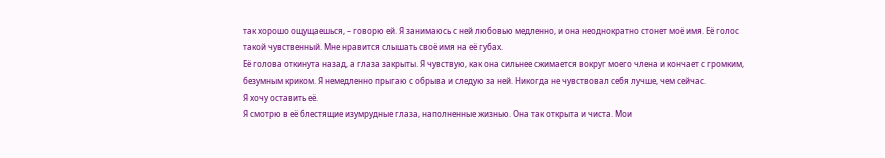так хорошо ощущаешься, – говорю ей. Я занимаюсь с ней любовью медленно, и она неоднократно стонет моё имя. Её голос такой чувственный. Мне нравится слышать своё имя на её губах.
Её голова откинута назад, а глаза закрыты. Я чувствую, как она сильнее сжимается вокруг моего члена и кончает с громким, безумным криком. Я немедленно прыгаю с обрыва и следую за ней. Никогда не чувствовал себя лучше, чем сейчас.
Я хочу оставить её.
Я смотрю в её блестящие изумрудные глаза, наполненные жизнью. Она так открыта и чиста. Мои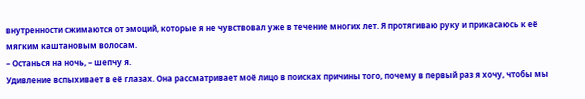внутренности сжимаются от эмоций, которые я не чувствовал уже в течение многих лет. Я протягиваю руку и прикасаюсь к её мягким каштановым волосам.
– Останься на ночь, – шепчу я.
Удивление вспыхивает в её глазах. Она рассматривает моё лицо в поисках причины того, почему в первый раз я хочу, чтобы мы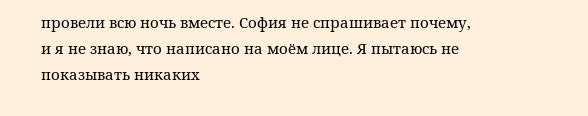провели всю ночь вместе. София не спрашивает почему, и я не знаю, что написано на моём лице. Я пытаюсь не показывать никаких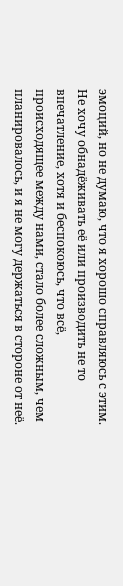эмоций, но не думаю, что я хорошо справляюсь с этим. Не хочу обнадёживать её или производить не то впечатление, хотя и беспокоюсь, что всё, происходящее между нами, стало более сложным, чем планировалось, и я не могу держаться в стороне от неё.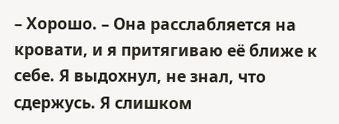– Хорошо. – Она расслабляется на кровати, и я притягиваю её ближе к себе. Я выдохнул, не знал, что сдержусь. Я слишком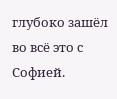глубоко зашёл во всё это с Софией.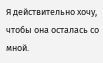Я действительно хочу, чтобы она осталась со мной.